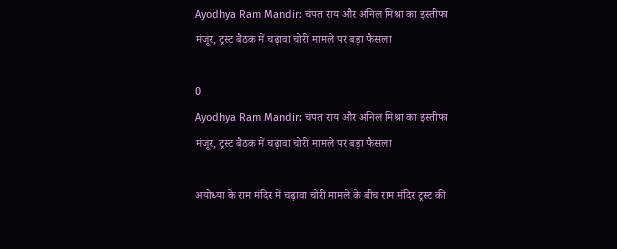Ayodhya Ram Mandir: चंपत राय और अनिल मिश्रा का इस्तीफा मंजूर, ट्रस्ट बैठक में चढ़ावा चोरी मामले पर बड़ा फैसला

0
Ayodhya Ram Mandir: चंपत राय और अनिल मिश्रा का इस्तीफा मंजूर, ट्रस्ट बैठक में चढ़ावा चोरी मामले पर बड़ा फैसला

अयोध्या के राम मंदिर में चढ़ावा चोरी मामले के बीच राम मंदिर ट्रस्ट की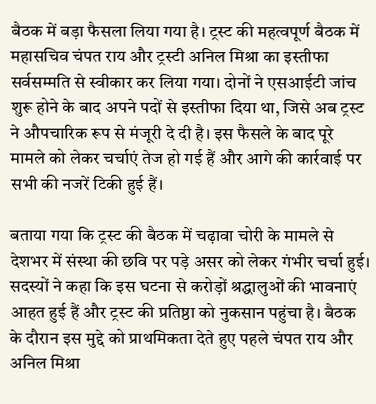बैठक में बड़ा फैसला लिया गया है। ट्रस्ट की महत्वपूर्ण बैठक में महासचिव चंपत राय और ट्रस्टी अनिल मिश्रा का इस्तीफा सर्वसम्मति से स्वीकार कर लिया गया। दोनों ने एसआईटी जांच शुरू होने के बाद अपने पदों से इस्तीफा दिया था, जिसे अब ट्रस्ट ने औपचारिक रूप से मंजूरी दे दी है। इस फैसले के बाद पूरे मामले को लेकर चर्चाएं तेज हो गई हैं और आगे की कार्रवाई पर सभी की नजरें टिकी हुई हैं।

बताया गया कि ट्रस्ट की बैठक में चढ़ावा चोरी के मामले से देशभर में संस्था की छवि पर पड़े असर को लेकर गंभीर चर्चा हुई। सदस्यों ने कहा कि इस घटना से करोड़ों श्रद्धालुओं की भावनाएं आहत हुई हैं और ट्रस्ट की प्रतिष्ठा को नुकसान पहुंचा है। बैठक के दौरान इस मुद्दे को प्राथमिकता देते हुए पहले चंपत राय और अनिल मिश्रा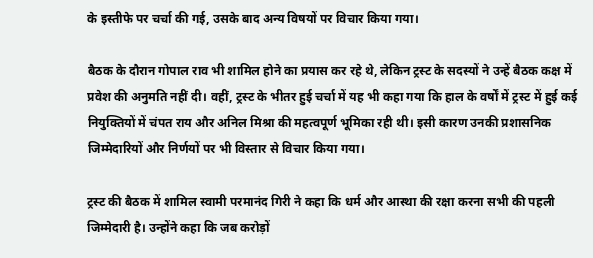के इस्तीफे पर चर्चा की गई, उसके बाद अन्य विषयों पर विचार किया गया।

बैठक के दौरान गोपाल राव भी शामिल होने का प्रयास कर रहे थे, लेकिन ट्रस्ट के सदस्यों ने उन्हें बैठक कक्ष में प्रवेश की अनुमति नहीं दी। वहीं, ट्रस्ट के भीतर हुई चर्चा में यह भी कहा गया कि हाल के वर्षों में ट्रस्ट में हुई कई नियुक्तियों में चंपत राय और अनिल मिश्रा की महत्वपूर्ण भूमिका रही थी। इसी कारण उनकी प्रशासनिक जिम्मेदारियों और निर्णयों पर भी विस्तार से विचार किया गया।

ट्रस्ट की बैठक में शामिल स्वामी परमानंद गिरी ने कहा कि धर्म और आस्था की रक्षा करना सभी की पहली जिम्मेदारी है। उन्होंने कहा कि जब करोड़ों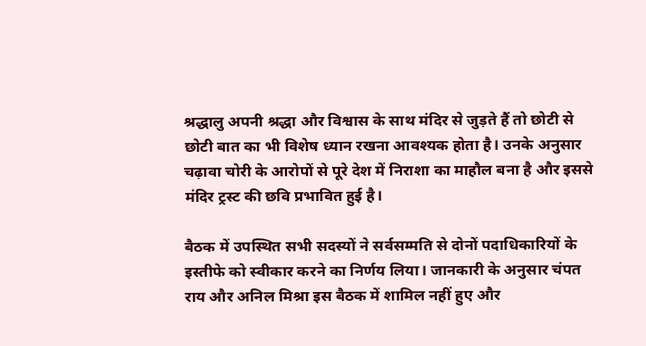श्रद्धालु अपनी श्रद्धा और विश्वास के साथ मंदिर से जुड़ते हैं तो छोटी से छोटी बात का भी विशेष ध्यान रखना आवश्यक होता है। उनके अनुसार चढ़ावा चोरी के आरोपों से पूरे देश में निराशा का माहौल बना है और इससे मंदिर ट्रस्ट की छवि प्रभावित हुई है।

बैठक में उपस्थित सभी सदस्यों ने सर्वसम्मति से दोनों पदाधिकारियों के इस्तीफे को स्वीकार करने का निर्णय लिया। जानकारी के अनुसार चंपत राय और अनिल मिश्रा इस बैठक में शामिल नहीं हुए और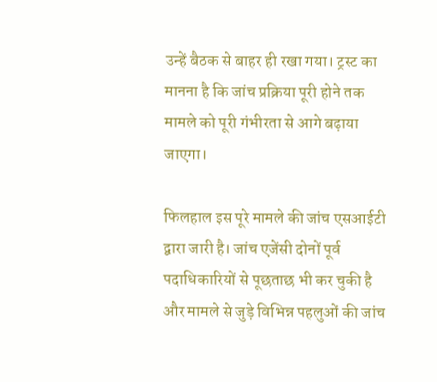उन्हें बैठक से बाहर ही रखा गया। ट्रस्ट का मानना है कि जांच प्रक्रिया पूरी होने तक मामले को पूरी गंभीरता से आगे बढ़ाया जाएगा।

फिलहाल इस पूरे मामले की जांच एसआईटी द्वारा जारी है। जांच एजेंसी दोनों पूर्व पदाधिकारियों से पूछताछ भी कर चुकी है और मामले से जुड़े विभिन्न पहलुओं की जांच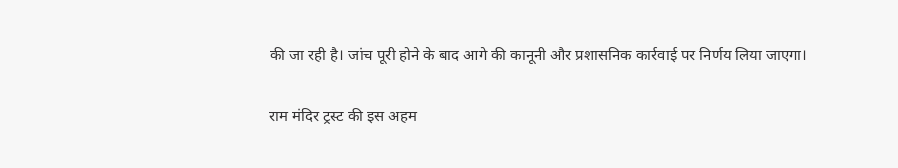की जा रही है। जांच पूरी होने के बाद आगे की कानूनी और प्रशासनिक कार्रवाई पर निर्णय लिया जाएगा।

राम मंदिर ट्रस्ट की इस अहम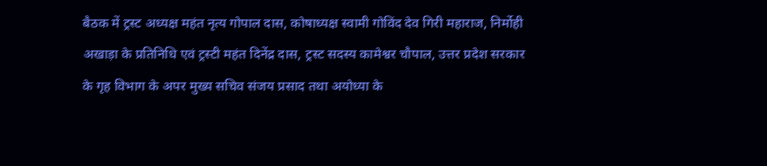बैठक में ट्रस्ट अध्यक्ष महंत नृत्य गोपाल दास, कोषाध्यक्ष स्वामी गोविंद देव गिरी महाराज, निर्मोही अखाड़ा के प्रतिनिधि एवं ट्रस्टी महंत दिनेंद्र दास, ट्रस्ट सदस्य कामेश्वर चौपाल, उत्तर प्रदेश सरकार के गृह विभाग के अपर मुख्य सचिव संजय प्रसाद तथा अयोध्या के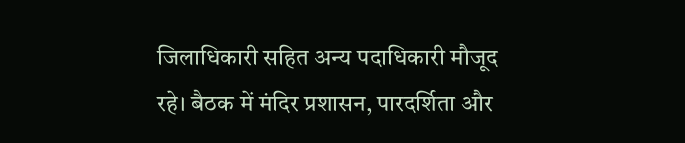जिलाधिकारी सहित अन्य पदाधिकारी मौजूद रहे। बैठक में मंदिर प्रशासन, पारदर्शिता और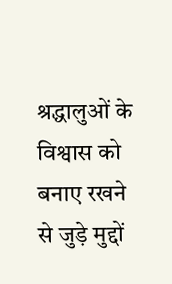श्रद्धालुओं के विश्वास को बनाए रखने से जुड़े मुद्दों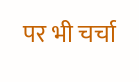पर भी चर्चा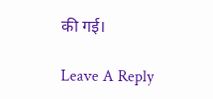की गई।

Leave A Reply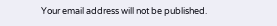Your email address will not be published.